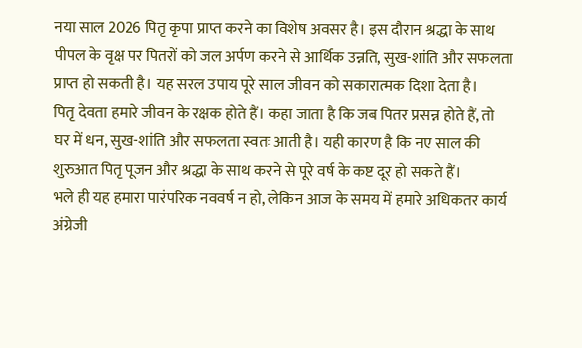नया साल 2026 पितृ कृपा प्राप्त करने का विशेष अवसर है। इस दौरान श्रद्धा के साथ पीपल के वृक्ष पर पितरों को जल अर्पण करने से आर्थिक उन्नति, सुख-शांति और सफलता प्राप्त हो सकती है। यह सरल उपाय पूरे साल जीवन को सकारात्मक दिशा देता है।
पितृ देवता हमारे जीवन के रक्षक होते हैं। कहा जाता है कि जब पितर प्रसन्न होते हैं, तो घर में धन, सुख-शांति और सफलता स्वतः आती है। यही कारण है कि नए साल की शुरुआत पितृ पूजन और श्रद्धा के साथ करने से पूरे वर्ष के कष्ट दूर हो सकते हैं।
भले ही यह हमारा पारंपरिक नववर्ष न हो, लेकिन आज के समय में हमारे अधिकतर कार्य अंग्रेजी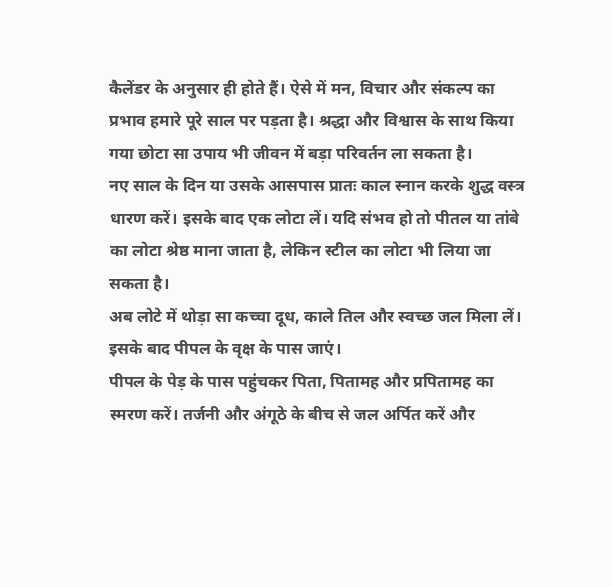कैलेंडर के अनुसार ही होते हैं। ऐसे में मन, विचार और संकल्प का प्रभाव हमारे पूरे साल पर पड़ता है। श्रद्धा और विश्वास के साथ किया गया छोटा सा उपाय भी जीवन में बड़ा परिवर्तन ला सकता है।
नए साल के दिन या उसके आसपास प्रातः काल स्नान करके शुद्ध वस्त्र धारण करें। इसके बाद एक लोटा लें। यदि संभव हो तो पीतल या तांबे का लोटा श्रेष्ठ माना जाता है, लेकिन स्टील का लोटा भी लिया जा सकता है।
अब लोटे में थोड़ा सा कच्चा दूध, काले तिल और स्वच्छ जल मिला लें। इसके बाद पीपल के वृक्ष के पास जाएं।
पीपल के पेड़ के पास पहुंचकर पिता, पितामह और प्रपितामह का स्मरण करें। तर्जनी और अंगूठे के बीच से जल अर्पित करें और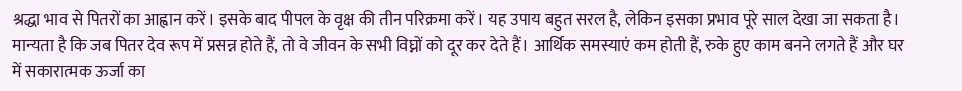श्रद्धा भाव से पितरों का आह्वान करें। इसके बाद पीपल के वृक्ष की तीन परिक्रमा करें। यह उपाय बहुत सरल है, लेकिन इसका प्रभाव पूरे साल देखा जा सकता है।
मान्यता है कि जब पितर देव रूप में प्रसन्न होते हैं, तो वे जीवन के सभी विघ्नों को दूर कर देते हैं। आर्थिक समस्याएं कम होती हैं, रुके हुए काम बनने लगते हैं और घर में सकारात्मक ऊर्जा का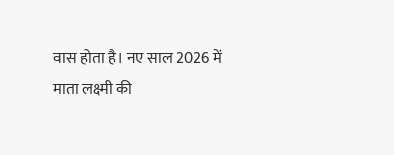वास होता है। नए साल 2026 में माता लक्ष्मी की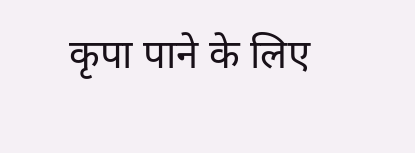कृपा पाने के लिए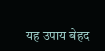यह उपाय बेहद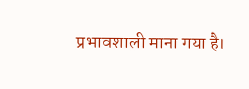प्रभावशाली माना गया है।